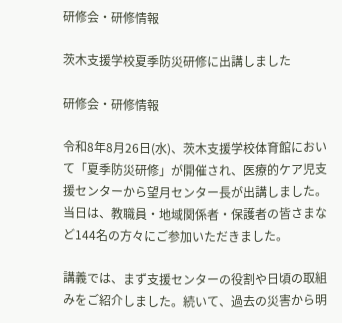研修会・研修情報

茨木支援学校夏季防災研修に出講しました

研修会・研修情報

令和8年8月26日(水)、茨木支援学校体育館において「夏季防災研修」が開催され、医療的ケア児支援センターから望月センター長が出講しました。当日は、教職員・地域関係者・保護者の皆さまなど144名の方々にご参加いただきました。

講義では、まず支援センターの役割や日頃の取組みをご紹介しました。続いて、過去の災害から明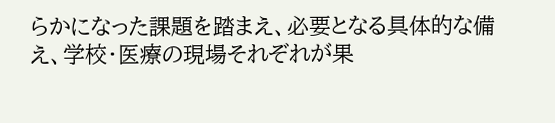らかになった課題を踏まえ、必要となる具体的な備え、学校・医療の現場それぞれが果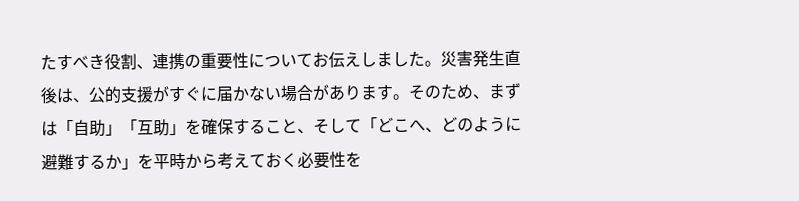たすべき役割、連携の重要性についてお伝えしました。災害発生直後は、公的支援がすぐに届かない場合があります。そのため、まずは「自助」「互助」を確保すること、そして「どこへ、どのように避難するか」を平時から考えておく必要性を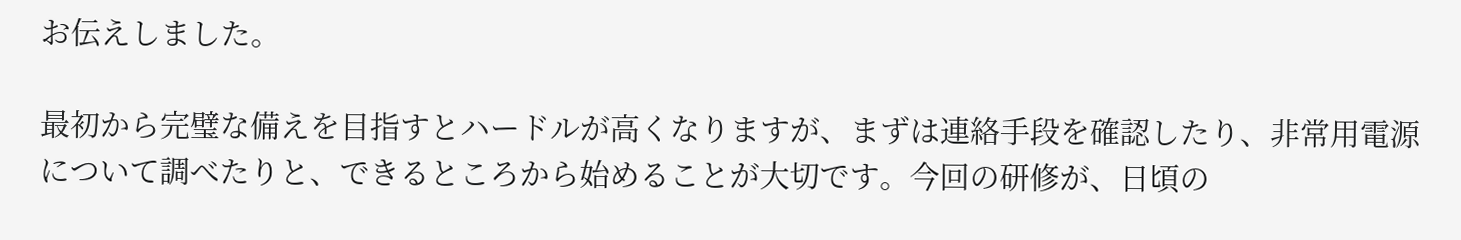お伝えしました。

最初から完璧な備えを目指すとハードルが高くなりますが、まずは連絡手段を確認したり、非常用電源について調べたりと、できるところから始めることが大切です。今回の研修が、日頃の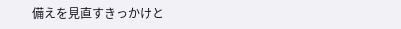備えを見直すきっかけと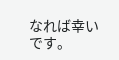なれば幸いです。